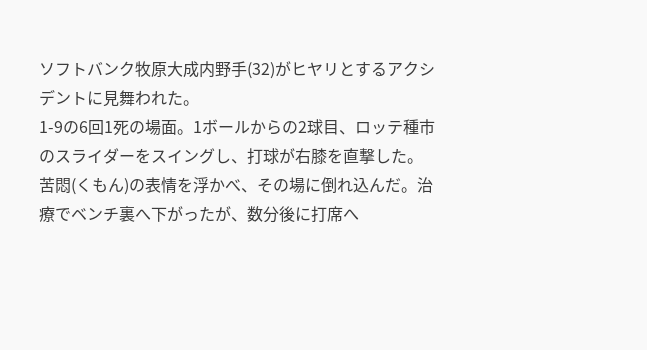ソフトバンク牧原大成内野手(32)がヒヤリとするアクシデントに見舞われた。
1-9の6回1死の場面。1ボールからの2球目、ロッテ種市のスライダーをスイングし、打球が右膝を直撃した。苦悶(くもん)の表情を浮かべ、その場に倒れ込んだ。治療でベンチ裏へ下がったが、数分後に打席へ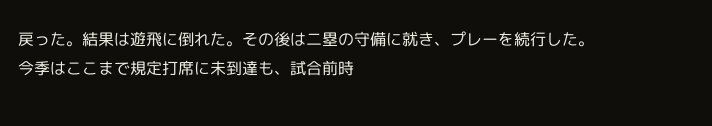戻った。結果は遊飛に倒れた。その後は二塁の守備に就き、プレーを続行した。
今季はここまで規定打席に未到達も、試合前時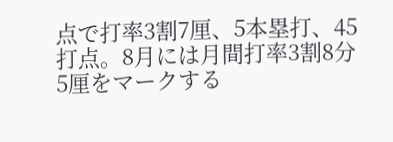点で打率3割7厘、5本塁打、45打点。8月には月間打率3割8分5厘をマークする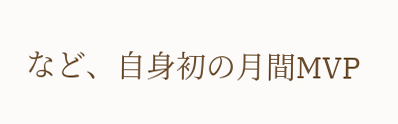など、自身初の月間MVP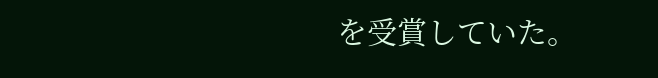を受賞していた。